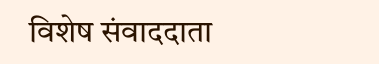विशेष संवाददाता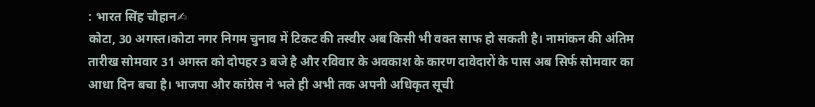: भारत सिंह चौहान✍
कोटा, 30 अगस्त।कोटा नगर निगम चुनाव में टिकट की तस्वीर अब किसी भी वक्त साफ हो सकती है। नामांकन की अंतिम तारीख सोमवार 31 अगस्त को दोपहर 3 बजे है और रविवार के अवकाश के कारण दावेदारों के पास अब सिर्फ सोमवार का आधा दिन बचा है। भाजपा और कांग्रेस ने भले ही अभी तक अपनी अधिकृत सूची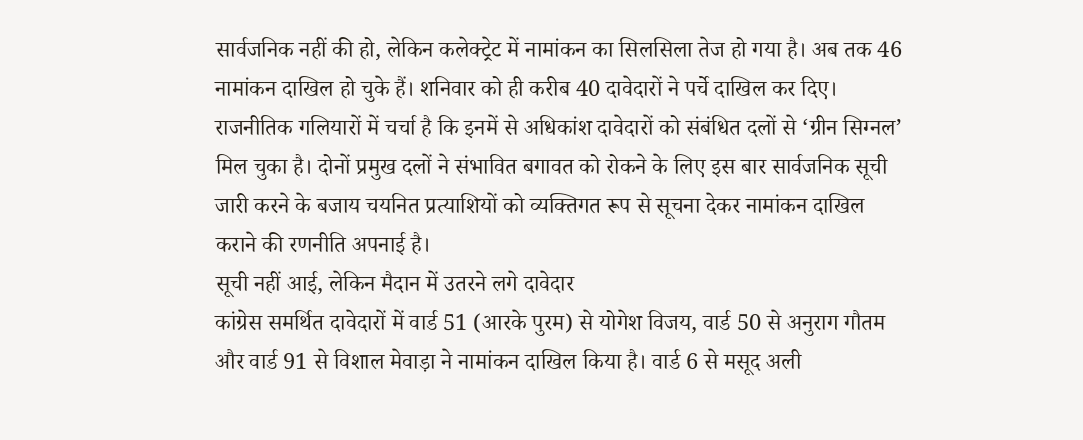सार्वजनिक नहीं की हो, लेकिन कलेक्ट्रेट में नामांकन का सिलसिला तेज हो गया है। अब तक 46 नामांकन दाखिल हो चुके हैं। शनिवार को ही करीब 40 दावेदारों ने पर्चे दाखिल कर दिए।
राजनीतिक गलियारों में चर्चा है कि इनमें से अधिकांश दावेदारों को संबंधित दलों से ‘ग्रीन सिग्नल’ मिल चुका है। दोनों प्रमुख दलों ने संभावित बगावत को रोकने के लिए इस बार सार्वजनिक सूची जारी करने के बजाय चयनित प्रत्याशियों को व्यक्तिगत रूप से सूचना देकर नामांकन दाखिल कराने की रणनीति अपनाई है।
सूची नहीं आई, लेकिन मैदान में उतरने लगे दावेदार
कांग्रेस समर्थित दावेदारों में वार्ड 51 (आरके पुरम) से योगेश विजय, वार्ड 50 से अनुराग गौतम और वार्ड 91 से विशाल मेवाड़ा ने नामांकन दाखिल किया है। वार्ड 6 से मसूद अली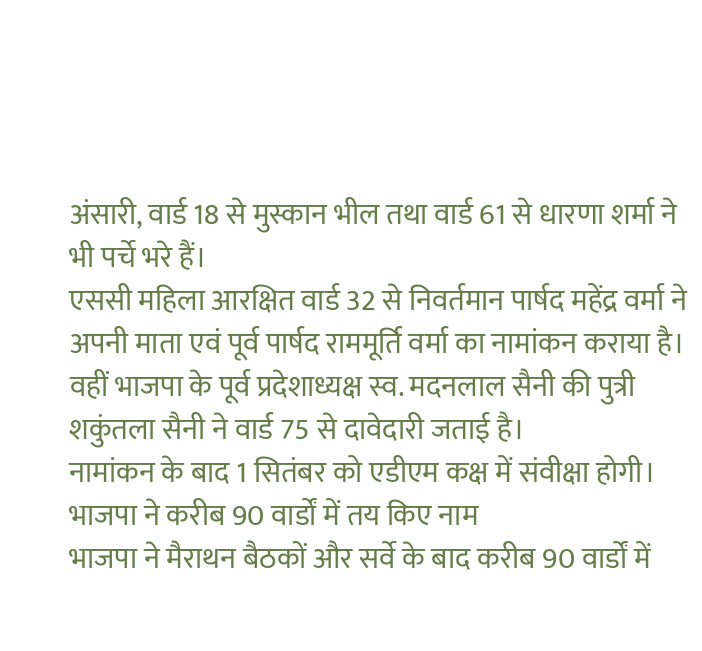अंसारी, वार्ड 18 से मुस्कान भील तथा वार्ड 61 से धारणा शर्मा ने भी पर्चे भरे हैं।
एससी महिला आरक्षित वार्ड 32 से निवर्तमान पार्षद महेंद्र वर्मा ने अपनी माता एवं पूर्व पार्षद राममूर्ति वर्मा का नामांकन कराया है। वहीं भाजपा के पूर्व प्रदेशाध्यक्ष स्व. मदनलाल सैनी की पुत्री शकुंतला सैनी ने वार्ड 75 से दावेदारी जताई है।
नामांकन के बाद 1 सितंबर को एडीएम कक्ष में संवीक्षा होगी।
भाजपा ने करीब 90 वार्डों में तय किए नाम
भाजपा ने मैराथन बैठकों और सर्वे के बाद करीब 90 वार्डों में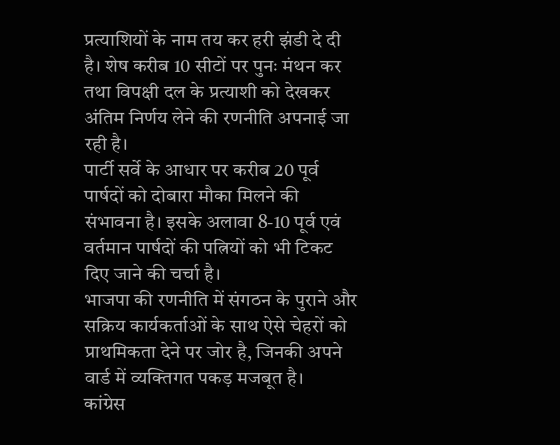प्रत्याशियों के नाम तय कर हरी झंडी दे दी है। शेष करीब 10 सीटों पर पुनः मंथन कर तथा विपक्षी दल के प्रत्याशी को देखकर अंतिम निर्णय लेने की रणनीति अपनाई जा रही है।
पार्टी सर्वे के आधार पर करीब 20 पूर्व पार्षदों को दोबारा मौका मिलने की संभावना है। इसके अलावा 8-10 पूर्व एवं वर्तमान पार्षदों की पत्नियों को भी टिकट दिए जाने की चर्चा है।
भाजपा की रणनीति में संगठन के पुराने और सक्रिय कार्यकर्ताओं के साथ ऐसे चेहरों को प्राथमिकता देने पर जोर है, जिनकी अपने वार्ड में व्यक्तिगत पकड़ मजबूत है।
कांग्रेस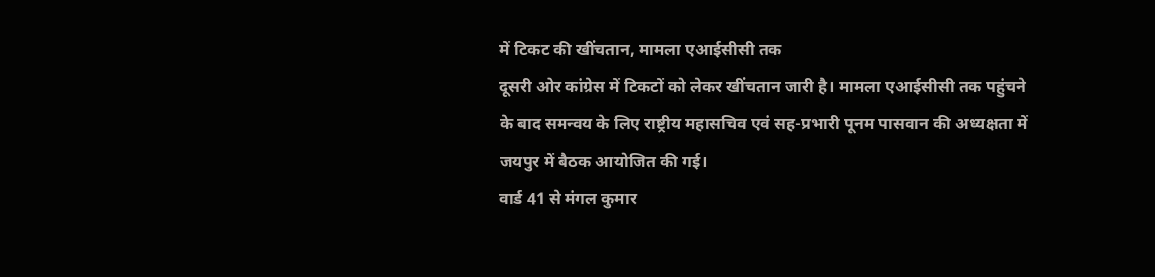में टिकट की खींचतान, मामला एआईसीसी तक
दूसरी ओर कांग्रेस में टिकटों को लेकर खींचतान जारी है। मामला एआईसीसी तक पहुंचने के बाद समन्वय के लिए राष्ट्रीय महासचिव एवं सह-प्रभारी पूनम पासवान की अध्यक्षता में जयपुर में बैठक आयोजित की गई।
वार्ड 41 से मंगल कुमार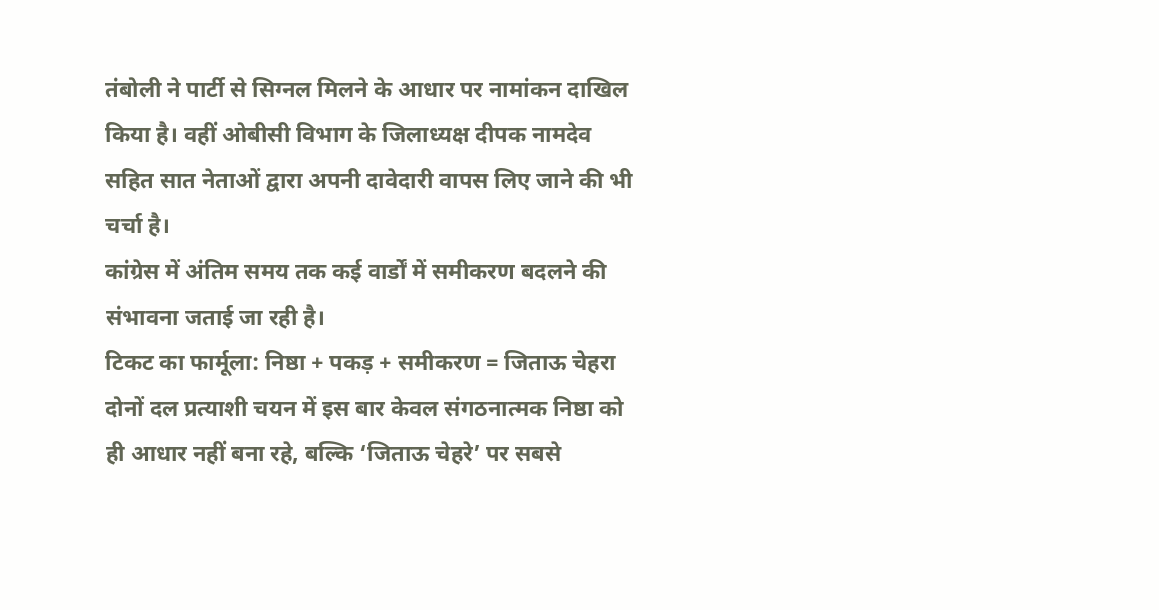तंबोली ने पार्टी से सिग्नल मिलने के आधार पर नामांकन दाखिल किया है। वहीं ओबीसी विभाग के जिलाध्यक्ष दीपक नामदेव सहित सात नेताओं द्वारा अपनी दावेदारी वापस लिए जाने की भी चर्चा है।
कांग्रेस में अंतिम समय तक कई वार्डों में समीकरण बदलने की संभावना जताई जा रही है।
टिकट का फार्मूला: निष्ठा + पकड़ + समीकरण = जिताऊ चेहरा
दोनों दल प्रत्याशी चयन में इस बार केवल संगठनात्मक निष्ठा को ही आधार नहीं बना रहे, बल्कि ‘जिताऊ चेहरे’ पर सबसे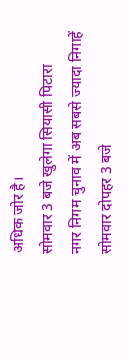अधिक जोर है।
सोमवार 3 बजे खुलेगा सियासी पिटारा
नगर निगम चुनाव में अब सबसे ज्यादा निगाहें सोमवार दोपहर 3 बजे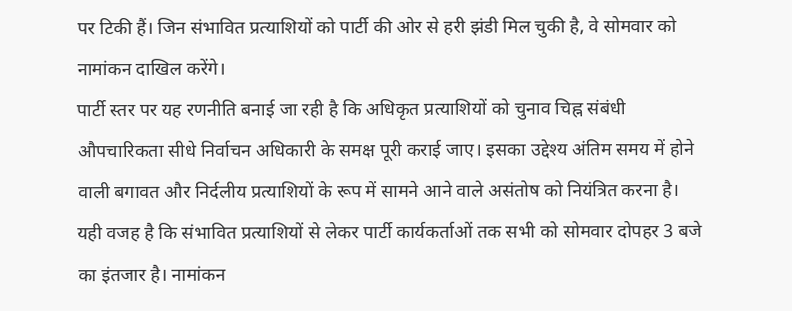पर टिकी हैं। जिन संभावित प्रत्याशियों को पार्टी की ओर से हरी झंडी मिल चुकी है, वे सोमवार को नामांकन दाखिल करेंगे।
पार्टी स्तर पर यह रणनीति बनाई जा रही है कि अधिकृत प्रत्याशियों को चुनाव चिह्न संबंधी औपचारिकता सीधे निर्वाचन अधिकारी के समक्ष पूरी कराई जाए। इसका उद्देश्य अंतिम समय में होने वाली बगावत और निर्दलीय प्रत्याशियों के रूप में सामने आने वाले असंतोष को नियंत्रित करना है।
यही वजह है कि संभावित प्रत्याशियों से लेकर पार्टी कार्यकर्ताओं तक सभी को सोमवार दोपहर 3 बजे का इंतजार है। नामांकन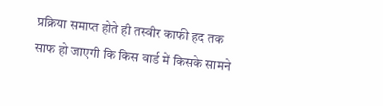प्रक्रिया समाप्त होते ही तस्वीर काफी हद तक साफ हो जाएगी कि किस वार्ड में किसके सामने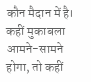कौन मैदान में है।
कहीं मुकाबला आमने-सामने होगा, तो कहीं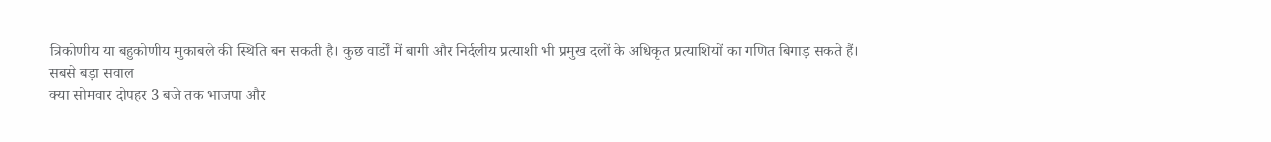त्रिकोणीय या बहुकोणीय मुकाबले की स्थिति बन सकती है। कुछ वार्डों में बागी और निर्दलीय प्रत्याशी भी प्रमुख दलों के अधिकृत प्रत्याशियों का गणित बिगाड़ सकते हैं।
सबसे बड़ा सवाल
क्या सोमवार दोपहर 3 बजे तक भाजपा और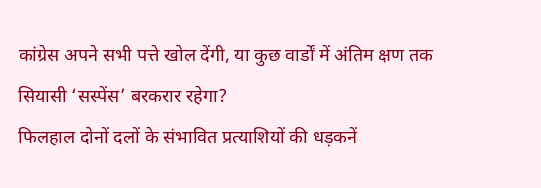कांग्रेस अपने सभी पत्ते खोल देंगी, या कुछ वार्डों में अंतिम क्षण तक सियासी ‘सस्पेंस’ बरकरार रहेगा?
फिलहाल दोनों दलों के संभावित प्रत्याशियों की धड़कनें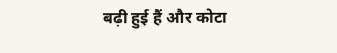बढ़ी हुई हैं और कोटा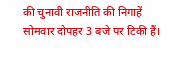की चुनावी राजनीति की निगाहें सोमवार दोपहर 3 बजे पर टिकी हैं।